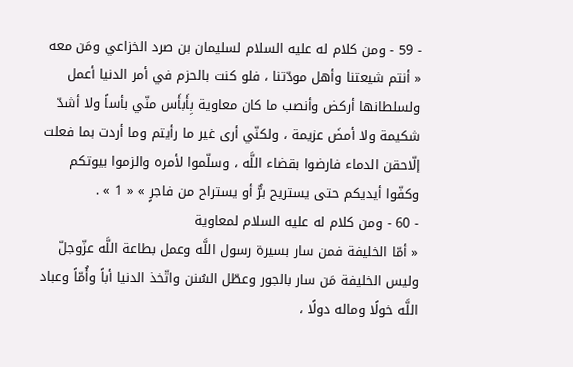- 59 - ومن كلام له عليه السلام لسليمان بن صرد الخزاعي ومَن معه
« أنتم شيعتنا وأهل مودّتنا ، فلو كنت بالحزم في أمر الدنيا أعمل ولسلطانها أركض وأنصب ما كان معاوية بِأَبأَس منّي بأساً ولا أشدّ شكيمة ولا أمضَ عزيمة ، ولكنّي أرى غير ما رأيتم وما أردت بما فعلت إلّاحقن الدماء فارضوا بقضاء اللَّه ، وسلّموا لأمره والزموا بيوتكم وكفّوا أيديكم حتى يستريح برٌّ أو يستراح من فاجرٍ » « 1 » .
- 60 - ومن كلام له عليه السلام لمعاوية
« أمّا الخليفة فمن سار بسيرة رسول اللَّه وعمل بطاعة اللَّه عزّوجلّ وليس الخليفة مَن سار بالجور وعطّل السُنن واتّخذ الدنيا أباً وأُمّاً وعباد اللَّه خولًا وماله دولًا ،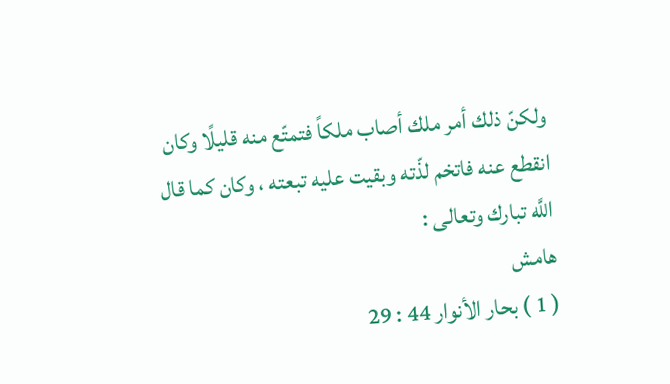ولكنّ ذلك أمر ملك أصاب ملكاً فتمتّع منه قليلًا وكان انقطع عنه فاتخم لذّته وبقيت عليه تبعته ، وكان كما قال اللَّه تبارك وتعالى :
هامش
( 1 ) بحار الأنوار 44 : 29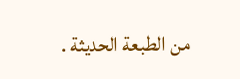من الطبعة الحديثة .